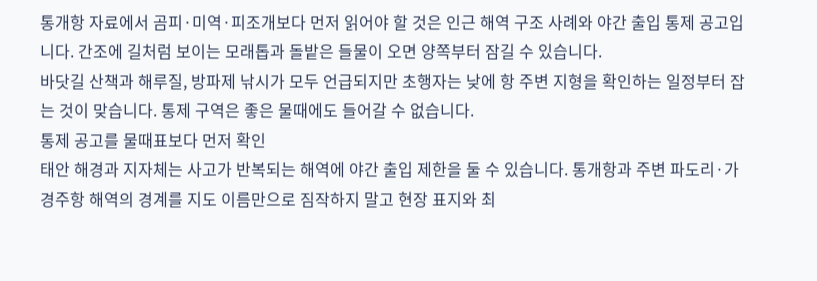통개항 자료에서 곰피·미역·피조개보다 먼저 읽어야 할 것은 인근 해역 구조 사례와 야간 출입 통제 공고입니다. 간조에 길처럼 보이는 모래톱과 돌밭은 들물이 오면 양쪽부터 잠길 수 있습니다.
바닷길 산책과 해루질, 방파제 낚시가 모두 언급되지만 초행자는 낮에 항 주변 지형을 확인하는 일정부터 잡는 것이 맞습니다. 통제 구역은 좋은 물때에도 들어갈 수 없습니다.
통제 공고를 물때표보다 먼저 확인
태안 해경과 지자체는 사고가 반복되는 해역에 야간 출입 제한을 둘 수 있습니다. 통개항과 주변 파도리·가경주항 해역의 경계를 지도 이름만으로 짐작하지 말고 현장 표지와 최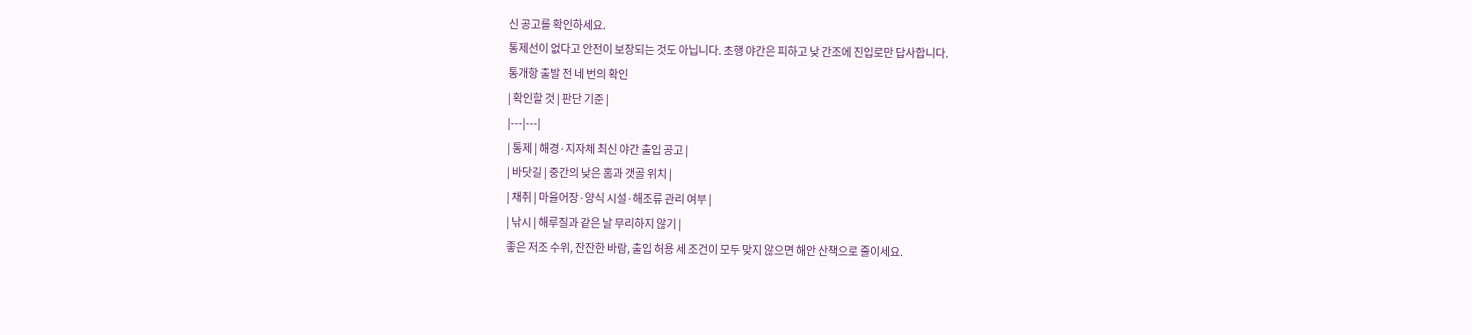신 공고를 확인하세요.
통제선이 없다고 안전이 보장되는 것도 아닙니다. 초행 야간은 피하고 낮 간조에 진입로만 답사합니다.
통개항 출발 전 네 번의 확인
| 확인할 것 | 판단 기준 |
|---|---|
| 통제 | 해경·지자체 최신 야간 출입 공고 |
| 바닷길 | 중간의 낮은 홈과 갯골 위치 |
| 채취 | 마을어장·양식 시설·해조류 관리 여부 |
| 낚시 | 해루질과 같은 날 무리하지 않기 |
좋은 저조 수위, 잔잔한 바람, 출입 허용 세 조건이 모두 맞지 않으면 해안 산책으로 줄이세요.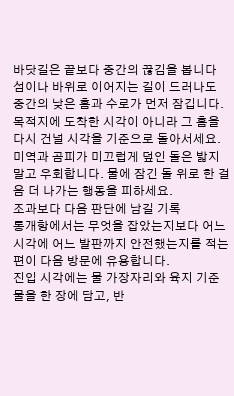바닷길은 끝보다 중간의 끊김을 봅니다
섬이나 바위로 이어지는 길이 드러나도 중간의 낮은 홈과 수로가 먼저 잠깁니다. 목적지에 도착한 시각이 아니라 그 홈을 다시 건널 시각을 기준으로 돌아서세요.
미역과 곰피가 미끄럽게 덮인 돌은 밟지 말고 우회합니다. 물에 잠긴 돌 위로 한 걸음 더 나가는 행동을 피하세요.
조과보다 다음 판단에 남길 기록
통개항에서는 무엇을 잡았는지보다 어느 시각에 어느 발판까지 안전했는지를 적는 편이 다음 방문에 유용합니다.
진입 시각에는 물 가장자리와 육지 기준물을 한 장에 담고, 반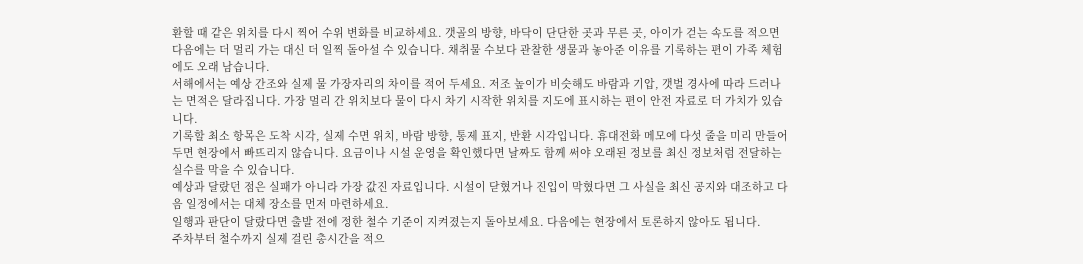환할 때 같은 위치를 다시 찍어 수위 변화를 비교하세요. 갯골의 방향, 바닥이 단단한 곳과 무른 곳, 아이가 걷는 속도를 적으면 다음에는 더 멀리 가는 대신 더 일찍 돌아설 수 있습니다. 채취물 수보다 관찰한 생물과 놓아준 이유를 기록하는 편이 가족 체험에도 오래 남습니다.
서해에서는 예상 간조와 실제 물 가장자리의 차이를 적어 두세요. 저조 높이가 비슷해도 바람과 기압, 갯벌 경사에 따라 드러나는 면적은 달라집니다. 가장 멀리 간 위치보다 물이 다시 차기 시작한 위치를 지도에 표시하는 편이 안전 자료로 더 가치가 있습니다.
기록할 최소 항목은 도착 시각, 실제 수면 위치, 바람 방향, 통제 표지, 반환 시각입니다. 휴대전화 메모에 다섯 줄을 미리 만들어 두면 현장에서 빠뜨리지 않습니다. 요금이나 시설 운영을 확인했다면 날짜도 함께 써야 오래된 정보를 최신 정보처럼 전달하는 실수를 막을 수 있습니다.
예상과 달랐던 점은 실패가 아니라 가장 값진 자료입니다. 시설이 닫혔거나 진입이 막혔다면 그 사실을 최신 공지와 대조하고 다음 일정에서는 대체 장소를 먼저 마련하세요.
일행과 판단이 달랐다면 출발 전에 정한 철수 기준이 지켜졌는지 돌아보세요. 다음에는 현장에서 토론하지 않아도 됩니다.
주차부터 철수까지 실제 걸린 총시간을 적으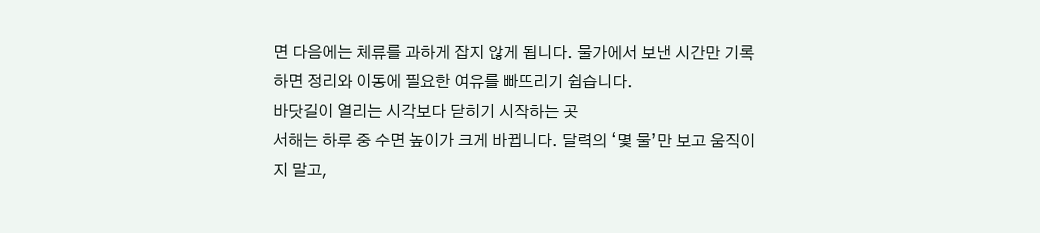면 다음에는 체류를 과하게 잡지 않게 됩니다. 물가에서 보낸 시간만 기록하면 정리와 이동에 필요한 여유를 빠뜨리기 쉽습니다.
바닷길이 열리는 시각보다 닫히기 시작하는 곳
서해는 하루 중 수면 높이가 크게 바뀝니다. 달력의 ‘몇 물’만 보고 움직이지 말고,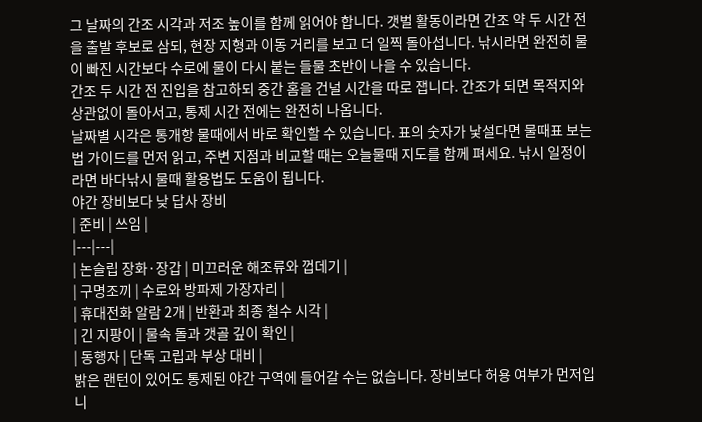그 날짜의 간조 시각과 저조 높이를 함께 읽어야 합니다. 갯벌 활동이라면 간조 약 두 시간 전을 출발 후보로 삼되, 현장 지형과 이동 거리를 보고 더 일찍 돌아섭니다. 낚시라면 완전히 물이 빠진 시간보다 수로에 물이 다시 붙는 들물 초반이 나을 수 있습니다.
간조 두 시간 전 진입을 참고하되 중간 홈을 건널 시간을 따로 잽니다. 간조가 되면 목적지와 상관없이 돌아서고, 통제 시간 전에는 완전히 나옵니다.
날짜별 시각은 통개항 물때에서 바로 확인할 수 있습니다. 표의 숫자가 낯설다면 물때표 보는 법 가이드를 먼저 읽고, 주변 지점과 비교할 때는 오늘물때 지도를 함께 펴세요. 낚시 일정이라면 바다낚시 물때 활용법도 도움이 됩니다.
야간 장비보다 낮 답사 장비
| 준비 | 쓰임 |
|---|---|
| 논슬립 장화·장갑 | 미끄러운 해조류와 껍데기 |
| 구명조끼 | 수로와 방파제 가장자리 |
| 휴대전화 알람 2개 | 반환과 최종 철수 시각 |
| 긴 지팡이 | 물속 돌과 갯골 깊이 확인 |
| 동행자 | 단독 고립과 부상 대비 |
밝은 랜턴이 있어도 통제된 야간 구역에 들어갈 수는 없습니다. 장비보다 허용 여부가 먼저입니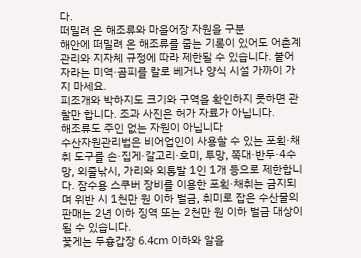다.
떠밀려 온 해조류와 마을어장 자원을 구분
해안에 떠밀려 온 해조류를 줍는 기록이 있어도 어촌계 관리와 지자체 규정에 따라 제한될 수 있습니다. 붙어 자라는 미역·곰피를 칼로 베거나 양식 시설 가까이 가지 마세요.
피조개와 박하지도 크기와 구역을 확인하지 못하면 관찰만 합니다. 조과 사진은 허가 자료가 아닙니다.
해조류도 주인 없는 자원이 아닙니다
수산자원관리법은 비어업인이 사용할 수 있는 포획·채취 도구를 손·집게·갈고리·호미, 투망, 쪽대·반두·4수망, 외줄낚시, 가리와 외통발 1인 1개 등으로 제한합니다. 잠수용 스쿠버 장비를 이용한 포획·채취는 금지되며 위반 시 1천만 원 이하 벌금, 취미로 잡은 수산물의 판매는 2년 이하 징역 또는 2천만 원 이하 벌금 대상이 될 수 있습니다.
꽃게는 두흉갑장 6.4cm 이하와 알을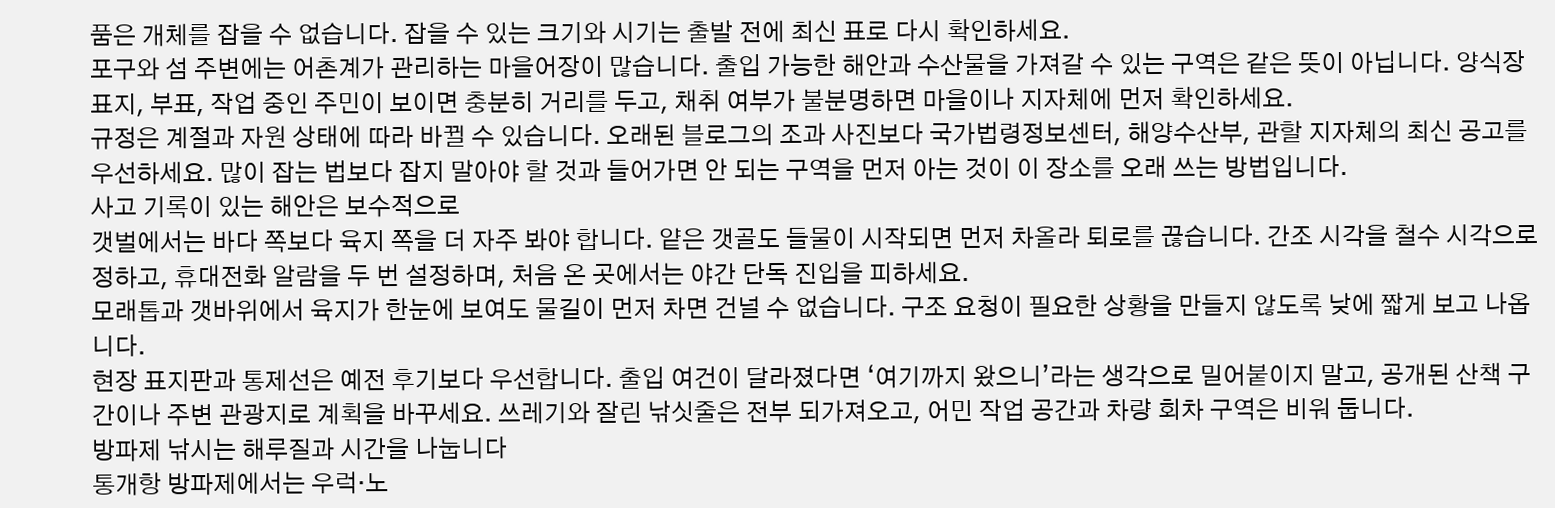품은 개체를 잡을 수 없습니다. 잡을 수 있는 크기와 시기는 출발 전에 최신 표로 다시 확인하세요.
포구와 섬 주변에는 어촌계가 관리하는 마을어장이 많습니다. 출입 가능한 해안과 수산물을 가져갈 수 있는 구역은 같은 뜻이 아닙니다. 양식장 표지, 부표, 작업 중인 주민이 보이면 충분히 거리를 두고, 채취 여부가 불분명하면 마을이나 지자체에 먼저 확인하세요.
규정은 계절과 자원 상태에 따라 바뀔 수 있습니다. 오래된 블로그의 조과 사진보다 국가법령정보센터, 해양수산부, 관할 지자체의 최신 공고를 우선하세요. 많이 잡는 법보다 잡지 말아야 할 것과 들어가면 안 되는 구역을 먼저 아는 것이 이 장소를 오래 쓰는 방법입니다.
사고 기록이 있는 해안은 보수적으로
갯벌에서는 바다 쪽보다 육지 쪽을 더 자주 봐야 합니다. 얕은 갯골도 들물이 시작되면 먼저 차올라 퇴로를 끊습니다. 간조 시각을 철수 시각으로 정하고, 휴대전화 알람을 두 번 설정하며, 처음 온 곳에서는 야간 단독 진입을 피하세요.
모래톱과 갯바위에서 육지가 한눈에 보여도 물길이 먼저 차면 건널 수 없습니다. 구조 요청이 필요한 상황을 만들지 않도록 낮에 짧게 보고 나옵니다.
현장 표지판과 통제선은 예전 후기보다 우선합니다. 출입 여건이 달라졌다면 ‘여기까지 왔으니’라는 생각으로 밀어붙이지 말고, 공개된 산책 구간이나 주변 관광지로 계획을 바꾸세요. 쓰레기와 잘린 낚싯줄은 전부 되가져오고, 어민 작업 공간과 차량 회차 구역은 비워 둡니다.
방파제 낚시는 해루질과 시간을 나눕니다
통개항 방파제에서는 우럭·노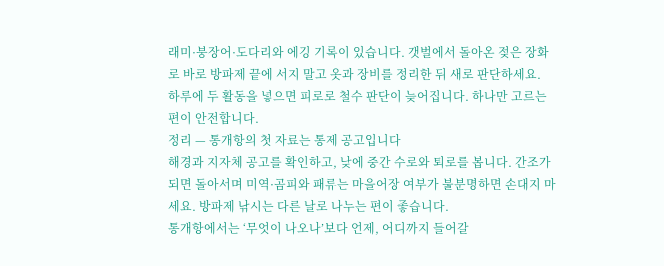래미·붕장어·도다리와 에깅 기록이 있습니다. 갯벌에서 돌아온 젖은 장화로 바로 방파제 끝에 서지 말고 옷과 장비를 정리한 뒤 새로 판단하세요.
하루에 두 활동을 넣으면 피로로 철수 판단이 늦어집니다. 하나만 고르는 편이 안전합니다.
정리 — 통개항의 첫 자료는 통제 공고입니다
해경과 지자체 공고를 확인하고, 낮에 중간 수로와 퇴로를 봅니다. 간조가 되면 돌아서며 미역·곰피와 패류는 마을어장 여부가 불분명하면 손대지 마세요. 방파제 낚시는 다른 날로 나누는 편이 좋습니다.
통개항에서는 ‘무엇이 나오나’보다 언제, 어디까지 들어갈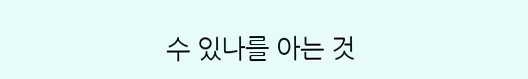수 있나를 아는 것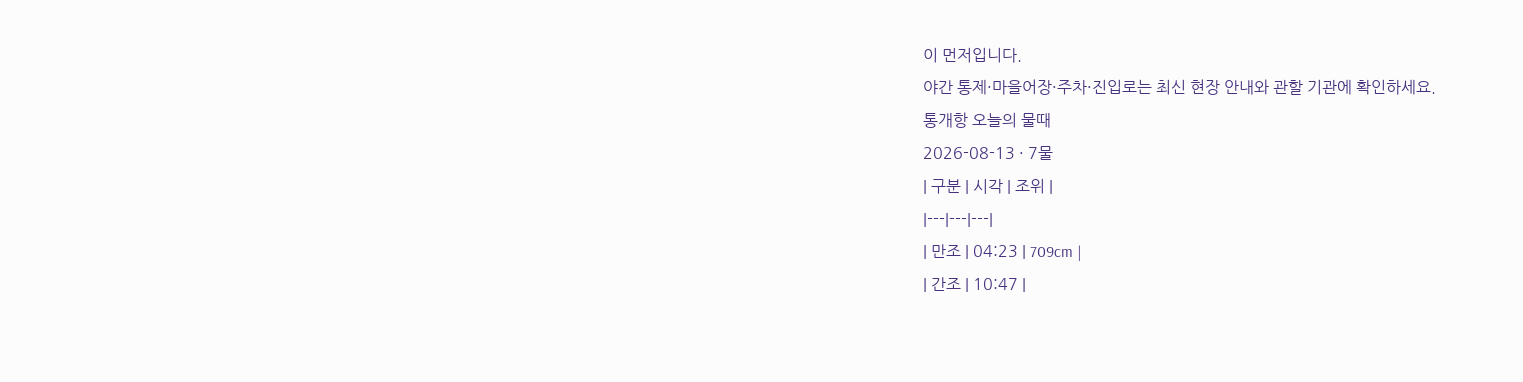이 먼저입니다.
야간 통제·마을어장·주차·진입로는 최신 현장 안내와 관할 기관에 확인하세요.
통개항 오늘의 물때
2026-08-13 · 7물
| 구분 | 시각 | 조위 |
|---|---|---|
| 만조 | 04:23 | 709cm |
| 간조 | 10:47 |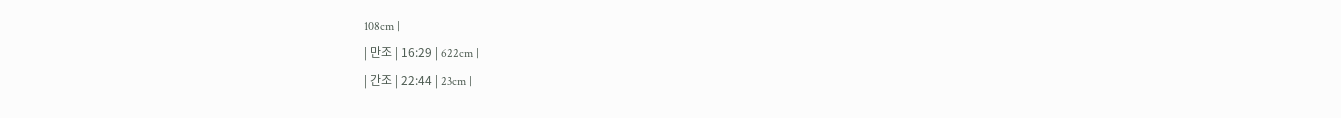108cm |
| 만조 | 16:29 | 622cm |
| 간조 | 22:44 | 23cm |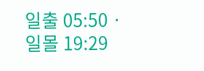일출 05:50 · 일몰 19:29